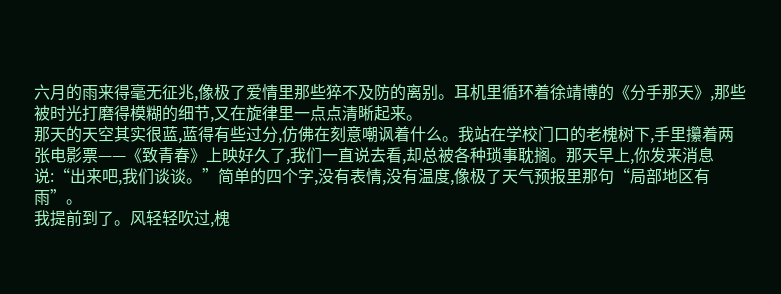六月的雨来得毫无征兆,像极了爱情里那些猝不及防的离别。耳机里循环着徐靖博的《分手那天》,那些被时光打磨得模糊的细节,又在旋律里一点点清晰起来。
那天的天空其实很蓝,蓝得有些过分,仿佛在刻意嘲讽着什么。我站在学校门口的老槐树下,手里攥着两张电影票——《致青春》上映好久了,我们一直说去看,却总被各种琐事耽搁。那天早上,你发来消息说:“出来吧,我们谈谈。”简单的四个字,没有表情,没有温度,像极了天气预报里那句“局部地区有雨”。
我提前到了。风轻轻吹过,槐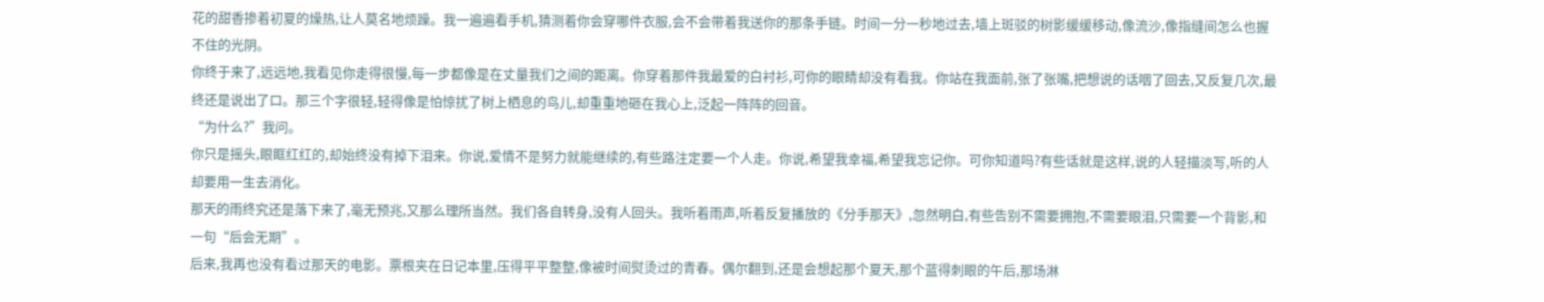花的甜香掺着初夏的燥热,让人莫名地烦躁。我一遍遍看手机,猜测着你会穿哪件衣服,会不会带着我送你的那条手链。时间一分一秒地过去,墙上斑驳的树影缓缓移动,像流沙,像指缝间怎么也握不住的光阴。
你终于来了,远远地,我看见你走得很慢,每一步都像是在丈量我们之间的距离。你穿着那件我最爱的白衬衫,可你的眼睛却没有看我。你站在我面前,张了张嘴,把想说的话咽了回去,又反复几次,最终还是说出了口。那三个字很轻,轻得像是怕惊扰了树上栖息的鸟儿,却重重地砸在我心上,泛起一阵阵的回音。
“为什么?”我问。
你只是摇头,眼眶红红的,却始终没有掉下泪来。你说,爱情不是努力就能继续的,有些路注定要一个人走。你说,希望我幸福,希望我忘记你。可你知道吗?有些话就是这样,说的人轻描淡写,听的人却要用一生去消化。
那天的雨终究还是落下来了,毫无预兆,又那么理所当然。我们各自转身,没有人回头。我听着雨声,听着反复播放的《分手那天》,忽然明白,有些告别不需要拥抱,不需要眼泪,只需要一个背影,和一句“后会无期”。
后来,我再也没有看过那天的电影。票根夹在日记本里,压得平平整整,像被时间熨烫过的青春。偶尔翻到,还是会想起那个夏天,那个蓝得刺眼的午后,那场淋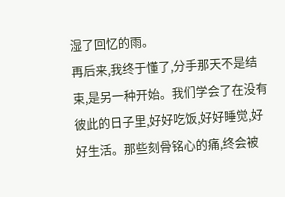湿了回忆的雨。
再后来,我终于懂了,分手那天不是结束,是另一种开始。我们学会了在没有彼此的日子里,好好吃饭,好好睡觉,好好生活。那些刻骨铭心的痛,终会被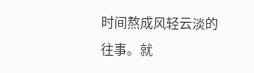时间熬成风轻云淡的往事。就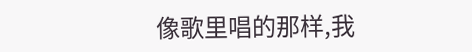像歌里唱的那样,我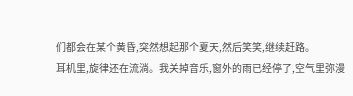们都会在某个黄昏,突然想起那个夏天,然后笑笑,继续赶路。
耳机里,旋律还在流淌。我关掉音乐,窗外的雨已经停了,空气里弥漫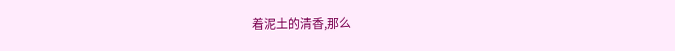着泥土的清香,那么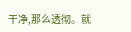干净,那么透彻。就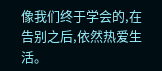像我们终于学会的,在告别之后,依然热爱生活。